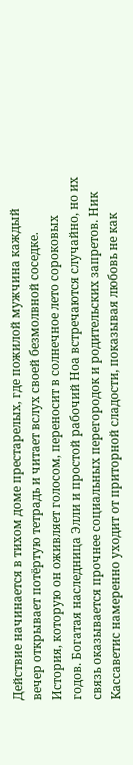Действие начинается в тихом доме престарелых, где пожилой мужчина каждый вечер открывает потёртую тетрадь и читает вслух своей безмолвной соседке. История, которую он оживляет голосом, переносит в солнечное лето сороковых годов. Богатая наследница Элли и простой рабочий Ноа встречаются случайно, но их связь оказывается прочнее социальных перегородок и родительских запретов. Ник Кассаветис намеренно уходит от приторной сладости, показывая любовь не как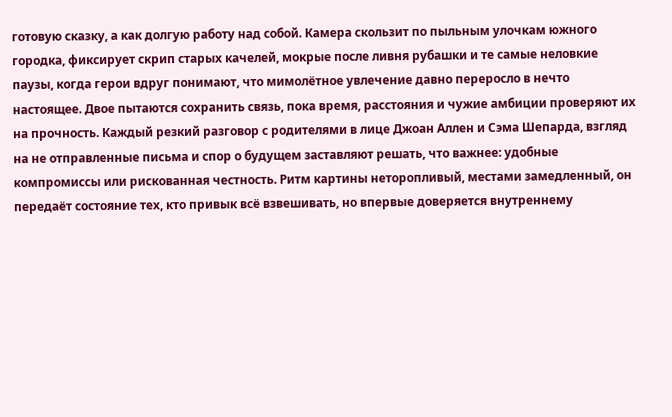готовую сказку, а как долгую работу над собой. Камера скользит по пыльным улочкам южного городка, фиксирует скрип старых качелей, мокрые после ливня рубашки и те самые неловкие паузы, когда герои вдруг понимают, что мимолётное увлечение давно переросло в нечто настоящее. Двое пытаются сохранить связь, пока время, расстояния и чужие амбиции проверяют их на прочность. Каждый резкий разговор с родителями в лице Джоан Аллен и Сэма Шепарда, взгляд на не отправленные письма и спор о будущем заставляют решать, что важнее: удобные компромиссы или рискованная честность. Ритм картины неторопливый, местами замедленный, он передаёт состояние тех, кто привык всё взвешивать, но впервые доверяется внутреннему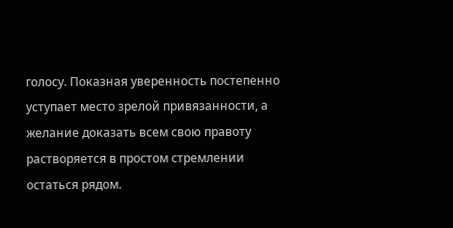голосу. Показная уверенность постепенно уступает место зрелой привязанности, а желание доказать всем свою правоту растворяется в простом стремлении остаться рядом.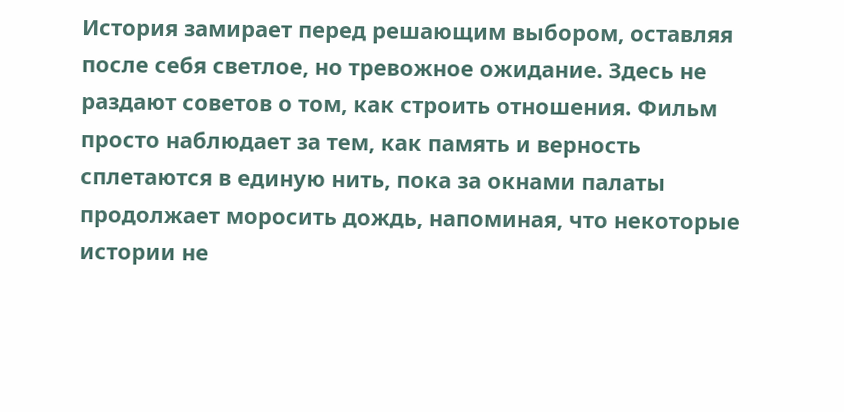История замирает перед решающим выбором, оставляя после себя светлое, но тревожное ожидание. Здесь не раздают советов о том, как строить отношения. Фильм просто наблюдает за тем, как память и верность сплетаются в единую нить, пока за окнами палаты продолжает моросить дождь, напоминая, что некоторые истории не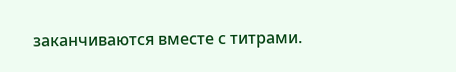заканчиваются вместе с титрами.